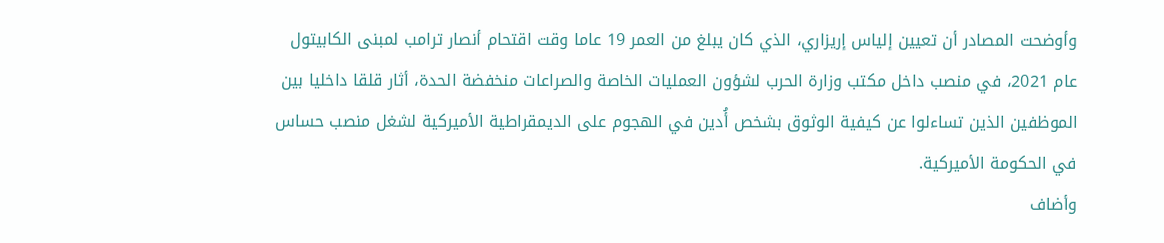وأوضحت المصادر أن تعيين إلياس إريزاري، الذي كان يبلغ من العمر 19 عاما وقت اقتحام أنصار ترامب لمبنى الكابيتول عام 2021، في منصب داخل مكتب وزارة الحرب لشؤون العمليات الخاصة والصراعات منخفضة الحدة، أثار قلقا داخليا بين الموظفين الذين تساءلوا عن كيفية الوثوق بشخص أُدين في الهجوم على الديمقراطية الأميركية لشغل منصب حساس في الحكومة الأميركية.
وأضاف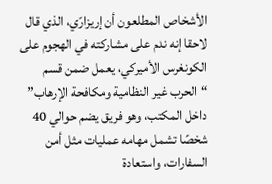الأشخاص المطلعون أن إريزارّي، الذي قال لاحقا إنه ندم على مشاركته في الهجوم على الكونغرس الأميركي، يعمل ضمن قسم “الحرب غير النظامية ومكافحة الإرهاب” داخل المكتب، وهو فريق يضم حوالي 40 شخصًا تشمل مهامه عمليات مثل أمن السفارات، واستعادة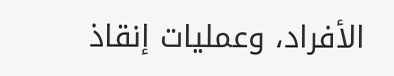الأفراد، وعمليات إنقاذ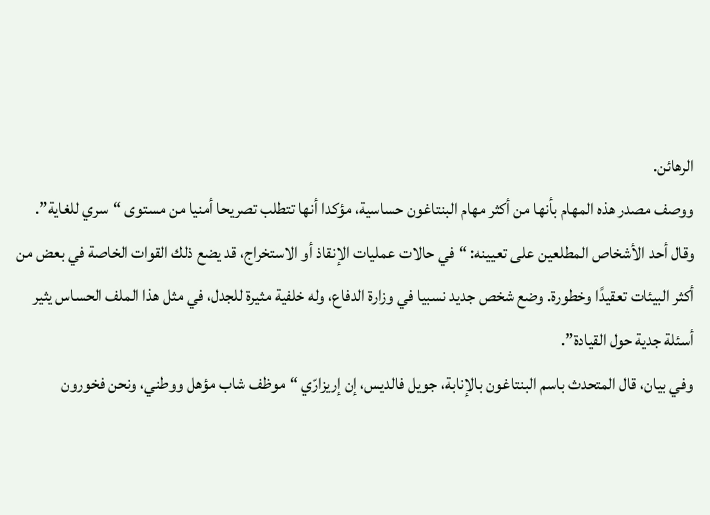الرهائن.
ووصف مصدر هذه المهام بأنها من أكثر مهام البنتاغون حساسية، مؤكدا أنها تتطلب تصريحا أمنيا من مستوى “سري للغاية”.
وقال أحد الأشخاص المطلعين على تعيينه: “في حالات عمليات الإنقاذ أو الاستخراج، قد يضع ذلك القوات الخاصة في بعض من أكثر البيئات تعقيدًا وخطورة. وضع شخص جديد نسبيا في وزارة الدفاع، وله خلفية مثيرة للجدل، في مثل هذا الملف الحساس يثير أسئلة جدية حول القيادة”.
وفي بيان، قال المتحدث باسم البنتاغون بالإنابة، جويل فالديس، إن إريزارّي “موظف شاب مؤهل ووطني، ونحن فخورون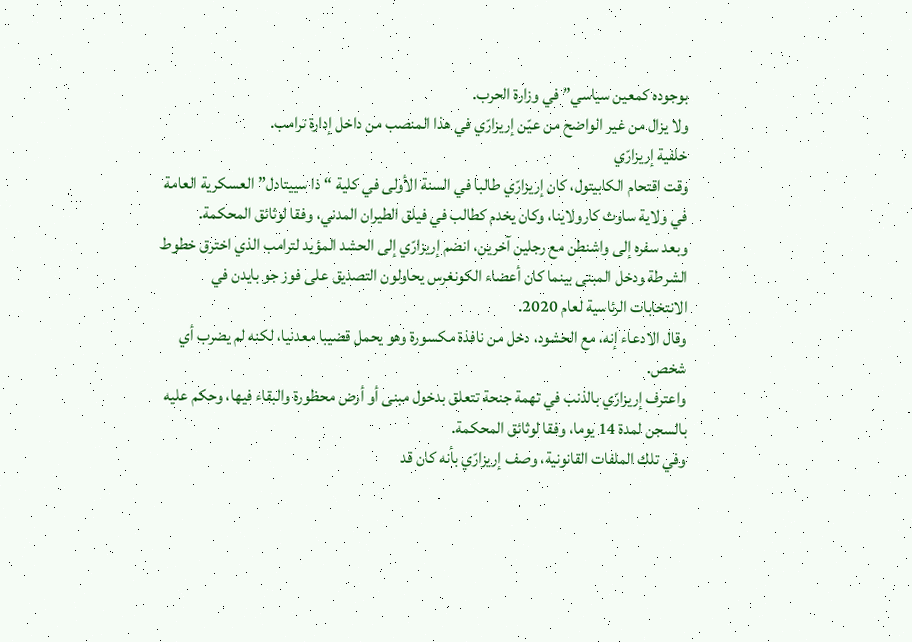بوجوده كمعين سياسي” في وزارة الحرب.
ولا يزال من غير الواضح من عيّن إريزارّي في هذا المنصب من داخل إدارة ترامب.
خلفية إريزارّي
وقت اقتحام الكابيتول، كان إريزارّي طالبا في السنة الأولى في كلية “ذا سييتادل” العسكرية العامة في ولاية ساوث كارولاينا، وكان يخدم كطالب في فيلق الطيران المدني، وفقا لوثائق المحكمة.
وبعد سفره إلى واشنطن مع رجلين آخرين، انضم إريزارّي إلى الحشد المؤيد لترامب الذي اخترق خطوط الشرطة ودخل المبنى بينما كان أعضاء الكونغرس يحاولون التصديق على فوز جو بايدن في الانتخابات الرئاسية لعام 2020.
وقال الادعاء إنه، مع الحشود، دخل من نافذة مكسورة وهو يحمل قضيبا معدنيا، لكنه لم يضرب أي شخص.
واعترف إريزارّي بالذنب في تهمة جنحة تتعلق بدخول مبنى أو أرض محظورة والبقاء فيها، وحكم عليه بالسجن لمدة 14 يوما، وفقا لوثائق المحكمة.
وفي تلك الملفات القانونية، وصف إريزارّي بأنه كان قد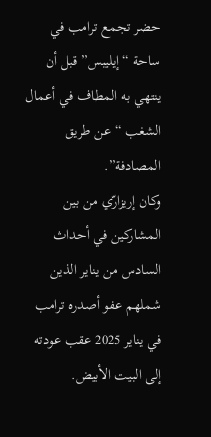حضر تجمع ترامب في ساحة “إيليبس” قبل أن ينتهي به المطاف في أعمال الشغب “عن طريق المصادفة”.
وكان إريزارّي من بين المشاركين في أحداث السادس من يناير الذين شملهم عفو أصدره ترامب في يناير 2025 عقب عودته إلى البيت الأبيض.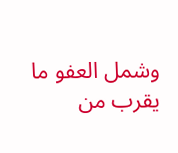وشمل العفو ما يقرب من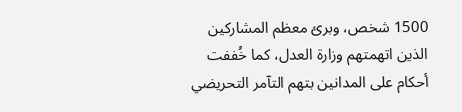1500 شخص، وبرئ معظم المشاركين الذين اتهمتهم وزارة العدل، كما خُففت أحكام على المدانين بتهم التآمر التحريضي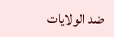ضد الولايات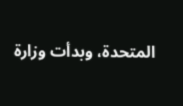المتحدة، وبدأت وزارة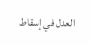العدل في إسقاط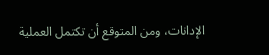الإدانات، ومن المتوقع أن تكتمل العملية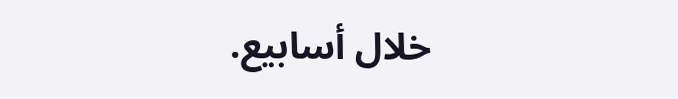خلال أسابيع.